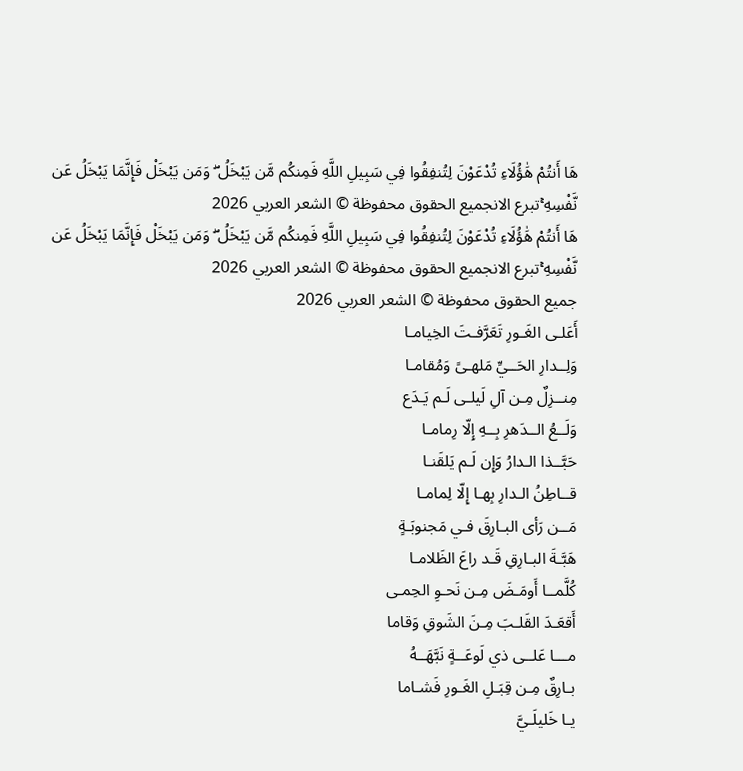هَا أَنتُمْ هَٰؤُلَاءِ تُدْعَوْنَ لِتُنفِقُوا فِي سَبِيلِ اللَّهِ فَمِنكُم مَّن يَبْخَلُ ۖ وَمَن يَبْخَلْ فَإِنَّمَا يَبْخَلُ عَن نَّفْسِهِ ۚتبرع الانجميع الحقوق محفوظة © الشعر العربي 2026
هَا أَنتُمْ هَٰؤُلَاءِ تُدْعَوْنَ لِتُنفِقُوا فِي سَبِيلِ اللَّهِ فَمِنكُم مَّن يَبْخَلُ ۖ وَمَن يَبْخَلْ فَإِنَّمَا يَبْخَلُ عَن نَّفْسِهِ ۚتبرع الانجميع الحقوق محفوظة © الشعر العربي 2026
جميع الحقوق محفوظة © الشعر العربي 2026
أَعَلـى الغَـورِ تَعَرَّفـتَ الخِيامـا
وَلِــدارِ الحَــيِّ مَلهـىً وَمُقامـا
مِنــزِلٌ مِـن آلِ لَيلـى لَـم يَـدَع
وَلَــعُ الــدَهرِ بِــهِ إِلّا رِمامـا
حَبَّــذا الـدارُ وَإِن لَـم يَلقَنـا
قــاطِنُ الـدارِ بِهـا إِلّا لِمامـا
مَــن رَأى البـارِقَ فـي مَجنوبَـةٍ
هَبَّـةَ البـارِقِ قَـد راعَ الظَلامـا
كُلَّمــا أَومَـضَ مِـن نَحـوِ الحِمـى
أَقعَـدَ القَلـبَ مِـنَ الشَوقِ وَقاما
مـــا عَلــى ذي لَوعَــةٍ نَبَّهَــهُ
بـارِقٌ مِـن قِبَـلِ الغَـورِ فَشـاما
يـا خَليلَـيَّ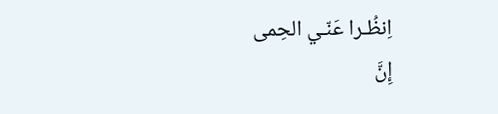اِنظُـرا عَنّـي الحِمى
إِنَّ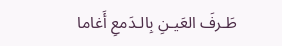طَـرفَ العَيـنِ بِالـدَمعِ أَغاما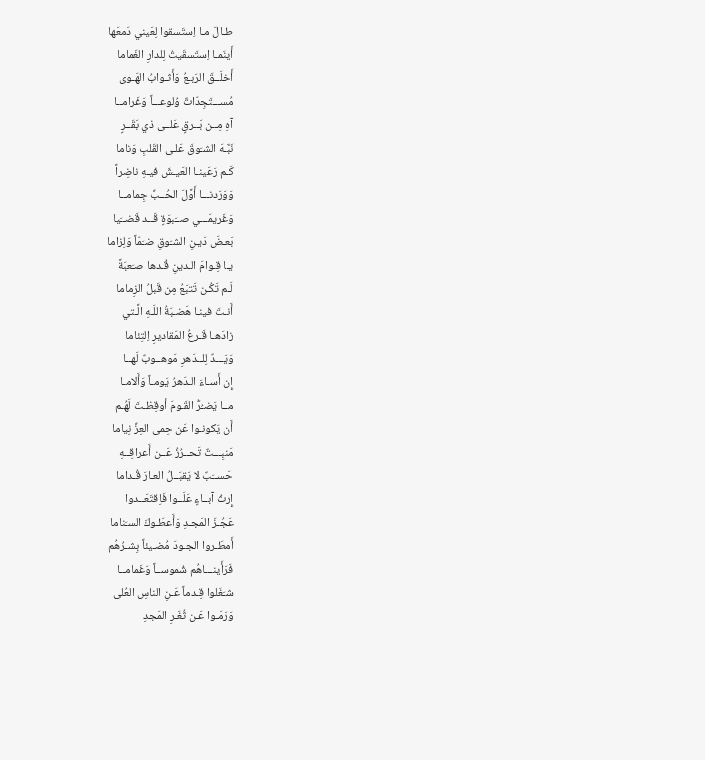طـالَ مـا اِستَسقوا لِعَيني دَمعَها
أَينَمـا اِستَسقَيتُ لِلدارِ الغَماما
أَخلَــقَ الرَبـعُ وَأَثـوابُ الهَـوى
مُســـتَجِدّاتٌ وُلوعـــاً وَغَرامــا
آهِ مِــن بَــرقٍ عَلــى ذي بَقَــرٍ
نَبَّـهَ الشـَوقَ عَلـى القَلبِ وَناما
كَـم رَعَينـا العَيـشَ فيـهِ ناضِراً
وَوَرَدنـــا أَوَّلَ الحُــبِّ جِمامــا
وَغَريمَـــي صــَبوَةٍ قَــد قَضــَيا
بَعـضَ دَيـنِ الشـَوقِ ضـَمّاً وَلِزاما
يـا قِـوامَ الـدينِ قُـدها صـَعبَةً
لَـم تَكُـن تَتبَعُ مِن قَبلُ الزِماما
أَنـتَ فينـا هَضـبَةُ اللَـهِ الَّـتي
زادَهـا قَـرعُ المَقاديرِ اِلتِئاما
وَيَـــدٌ لِلــدَهرِ مَوهــوبٌ لَهــا
إِن أَسـاءَ الـدَهرُ يَومـاً وَأَلامـا
مــا يَضـُرُّ القَـومَ أوقِظـتَ لَهُـم
أَن يَكونـوا عَن حِمى العِزِّ نِياما
مَنبِـــتٌ تَحــرُزُ عَــن أَعراقِــهِ
حَســَبٌ لا يَقبَــلُ العـارَ قُـداما
إِرثُ آبــاءٍ عَلَــوا فَاِقتَعَــدوا
عَجُـزَ المَجـدِ وَأَعطَـوكَ السـَناما
أَمطَـروا الجـودَ مُضـيئاً بِشـرُهُم
فَرَأَينـــاهُم شُموســاً وَغَمامــا
شـَغَلوا قِـدماً عَـنِ الناسِ العُلى
وَرَمَـوا عَـن ثُغَـرِ المَجدِ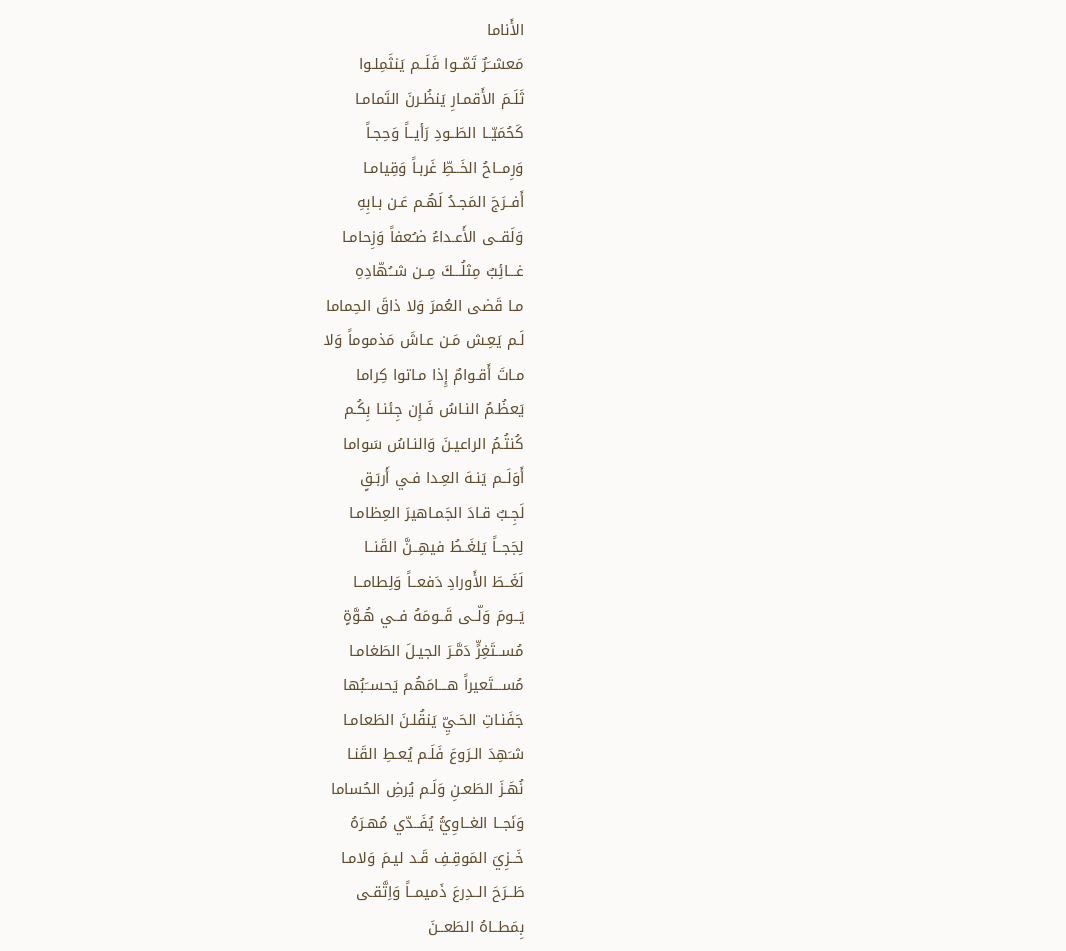الأَناما
مَعشــَرٌ تَمّــوا فَلَــم يَنثَمِلـوا
ثَلَـمَ الأَقمـارِ يَنظُـرنَ التَمامـا
كَحُمَيّــا الطَــودِ رَأيــاً وَحِجـاً
وَرِمــاحُ الخَــطِّ غَربـاً وَقِيامـا
أَفــرَجَ المَجـدُ لَهُـم عَـن بـابِهِ
وَلَقــى الأَعـداءُ ضـُعفاً وَزِحامـا
غـــائِبٌ مِثلُـــكَ مِــن شــُهّادِهِ
مـا قَضى العُمرَ وَلا ذاقَ الحِماما
لَـم يَعِـش مَـن عـاشَ مَذموماً وَلا
مـاتَ أَقـوامٌ إِذا مـاتوا كِراما
يَعظُـمُ النـاسُ فَـإِن جِئنـا بِكُـم
كُنتُـمُ الراعيـنَ وَالنـاسُ سَواما
أَوَلَــم يَنـهَ العِـدا فـي أَربَـقٍ
لَجِـبٌ قـادَ الجَمـاهيرَ العِظامـا
لِجَجــاً يَلغَــطُ فيهِــنَّ القَنــا
لَغَــطَ الأَورادِ دَفعــاً وَلِطامــا
يَــومَ وَلّــى قَــومَهُ فــي هُـوَّةٍ
مُســتَغِرٍّ دَمَّـرَ الجيـلَ الطَغامـا
مُســـتَعيراً هـــامَهُم يَحســَبُها
جَفَنـاتِ الحَـيِّ يَنقُلـنَ الطَعامـا
شـَهِدَ الـرَوعَ فَلَـم يُعـطِ القَنـا
نُهَـزَ الطَعـنِ وَلَـم يُرضِ الحُساما
وَنَجــا الغــاوِيُّ يُفَــدّي مُهـرَهُ
خَــزِيَ المَوقِـفِ قَـد ليـمَ وَلامـا
طَــرَحَ الــدِرعَ ذَميمــاً وَاِتَّقـى
بِمَطــاهُ الطَعــنَ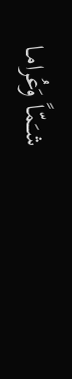شـَمّاً وَعُرامـا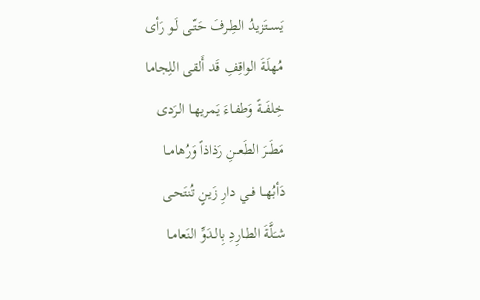يَســتَزيدُ الطِـرفَ حَتّـى لَـو رَأى
مُهلَـةَ الواقِفِ قَد أَلقى اللِجاما
خِلفَــةً وَطفـاءَ يَمريهـا الـرَدى
مَطَــرَ الطَعــنِ رَذاذاً وَرُهامــا
دَأبُهــا فــي دارِ زَيـنٍ تُنتَحـى
شـَلَّةَ الطـارِدِ بِالـدَوِّ النَعامـا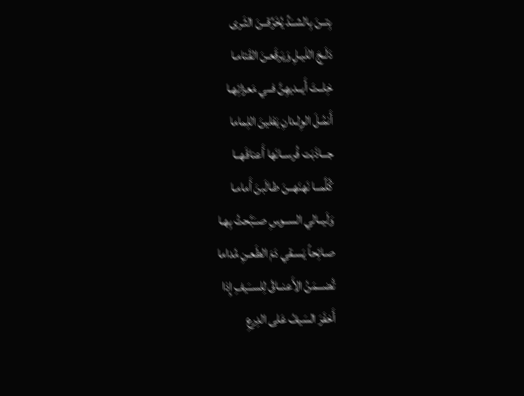بِتــنَ بِالشــَدِّ يُخَرِّقــنَ الثَـرى
دَلَـجَ اللَيـلِ وَيَرقَعـنَ القَتامـا
خِلــتَ أَيــديهِنَّ فــي مَعزائِهـا
أَنمُـلَ الوِلـدانِ يَفلينَ اللِماما
جـــاذَبَت فُرســانَها أَعناقَهــا
كُلَّمــا نَهنَهــنَ طـالَبنَ أَمامـا
وَلَيــالي الســوسِ صــَبَّحتُ بِهـا
صـائِحاً يَسـقي دَمَ الطَعـنِ مُداما
تُضـــمَنُ الأَعنــاقُ لِلســَيفِ إِذا
أَخفَرَ السَيفُ عَلى الدِرعِ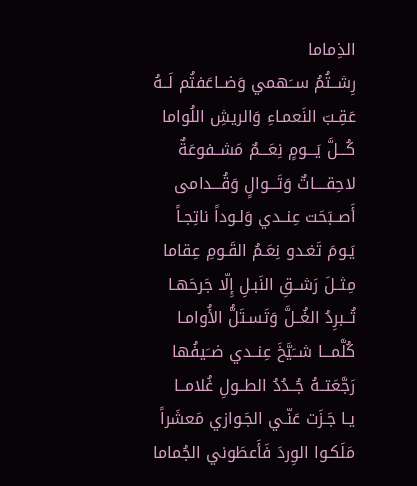الذِماما
رِشــتُمُ ســَهمي وَضــاعَفتُم لَــهُ
عَقِـبَ النَعمـاءِ وَالريشِ اللُواما
كُـــلَّ يَـــومٍ نِعَـــمٌ مَشــفوعَةٌ
لاحِقــــاتٌ وَتَـــوالٍ وَقُـــدامى
أَصــبَحَت عِنــدي وَلـوداً ناتِجـاً
يَـومَ تَغـدو نِعَـمُ القَـومِ عِقاما
مِثــلَ رَشــقِ النَبـلِ إِلّا جَرحَهـا
تُــبرِدُ الغُــلَّ وَتَسـتَلُّ الأُوامـا
كُلَّمـــا شــَيَّخَ عِنــدي ضــَيفُها
رَجَّعَتــهُ جُــدُدُ الطــولِ غُلامــا
يـا جَـزَت عَنّـي الجَـوازي مَعشَراً
مَلَكـوا الوِردَ فَأَعطَوني الجُماما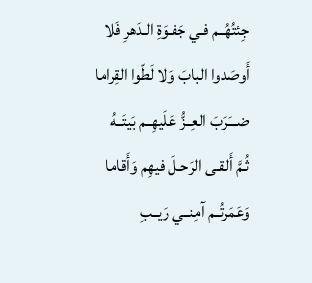جِئتُهُــم فـي جَفـوَةِ الـدَهرِ فَلا
أَوصَدوا البابَ وَلا لَطّوا القِراما
ضـــَرَبَ العِــزُّ عَلَيهِــم بَيتَــهُ
ثُـمَّ أَلقـى الرَحـلَ فيهِم وَأَقاما
وَعَمَرتُــم آمِنــي رَيــبِ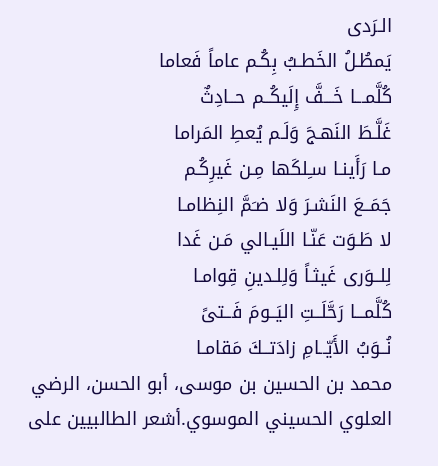الـرَدى
يَمطُـلُ الخَطـبُ بِكُـم عاماً فَعاما
كُلَّمـــا خَـــفَّ إِلَيكُــم حــادِثٌ
غَلَّـطَ النَهـجَ وَلَـم يُعطِ المَراما
مـا رَأَينـا سـِلكَها مِـن غَيرِكُـم
جَمَــعَ النَشـرَ وَلا ضـَمَّ النِظامـا
لا طَـوَت عَنّـا اللَيـالي مَـن غَدا
لِلــوَرى غَيثـاً وَلِلـدينِ قِوامـا
كُلَّمـــا رَحَّلَــتِ اليَــومَ فَــتىً
نُــوَبُ الأَيّــامِ زادَتــكَ مَقامـا
محمد بن الحسين بن موسى، أبو الحسن، الرضي العلوي الحسيني الموسوي.أشعر الطالبيين على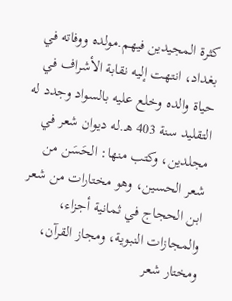كثرة المجيدين فيهم.مولده ووفاته في بغداد، انتهت إليه نقابة الأشراف في حياة والده وخلع عليه بالسواد وجدد له التقليد سنة 403 هـ.له ديوان شعر في مجلدين، وكتب منها: الحَسَن من شعر الحسين، وهو مختارات من شعر ابن الحجاج في ثمانية أجزاء، والمجازات النبوية، ومجاز القرآن، ومختار شعر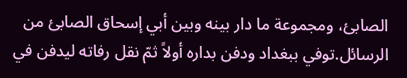الصابئ، ومجموعة ما دار بينه وبين أبي إسحاق الصابئ من الرسائل.توفي ببغداد ودفن بداره أولاً ثمّ نقل رفاته ليدفن في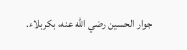جوار الحسين رضي الله عنه، بكربلاء.